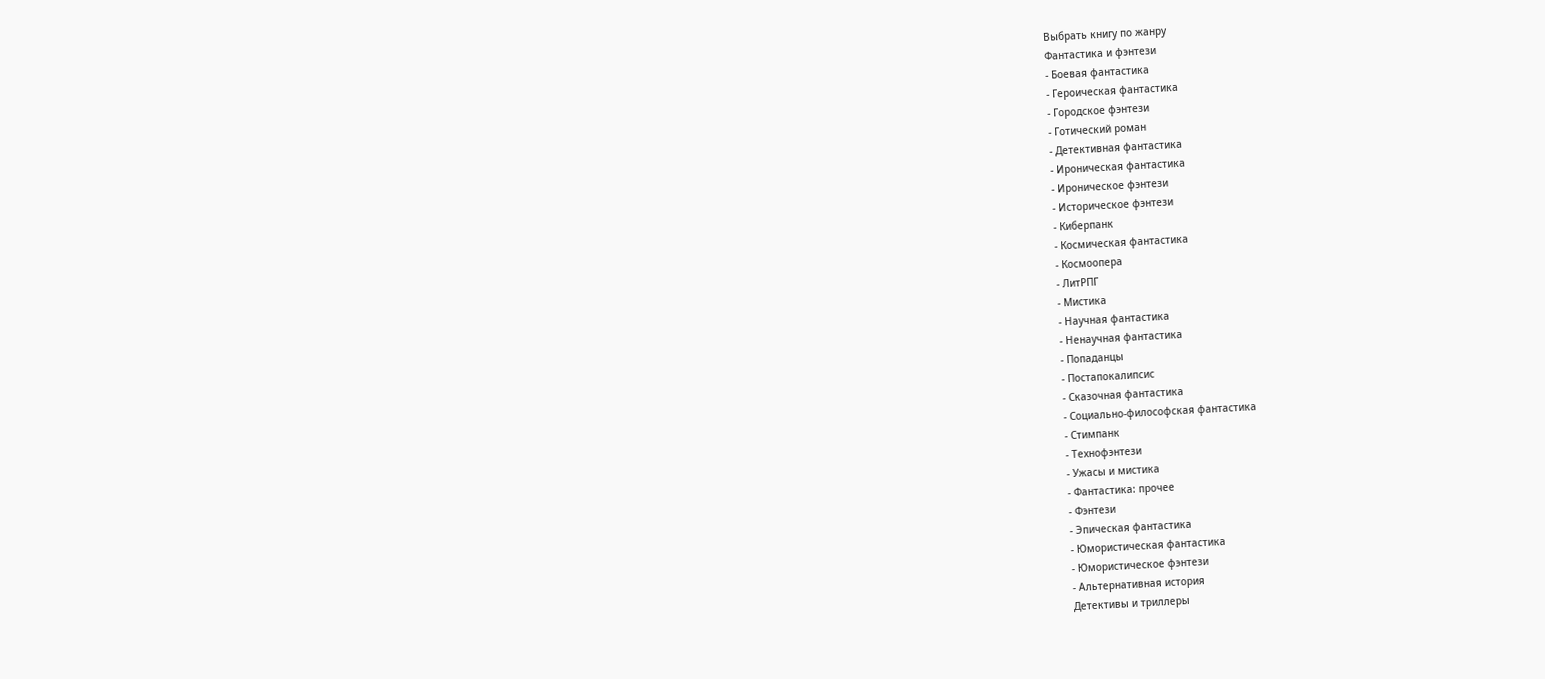Выбрать книгу по жанру
Фантастика и фэнтези
- Боевая фантастика
- Героическая фантастика
- Городское фэнтези
- Готический роман
- Детективная фантастика
- Ироническая фантастика
- Ироническое фэнтези
- Историческое фэнтези
- Киберпанк
- Космическая фантастика
- Космоопера
- ЛитРПГ
- Мистика
- Научная фантастика
- Ненаучная фантастика
- Попаданцы
- Постапокалипсис
- Сказочная фантастика
- Социально-философская фантастика
- Стимпанк
- Технофэнтези
- Ужасы и мистика
- Фантастика: прочее
- Фэнтези
- Эпическая фантастика
- Юмористическая фантастика
- Юмористическое фэнтези
- Альтернативная история
Детективы и триллеры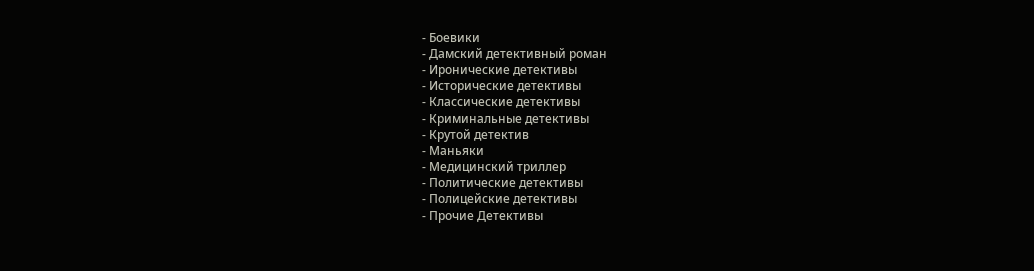- Боевики
- Дамский детективный роман
- Иронические детективы
- Исторические детективы
- Классические детективы
- Криминальные детективы
- Крутой детектив
- Маньяки
- Медицинский триллер
- Политические детективы
- Полицейские детективы
- Прочие Детективы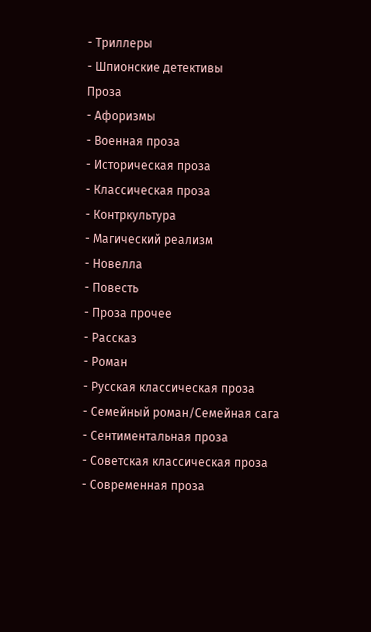- Триллеры
- Шпионские детективы
Проза
- Афоризмы
- Военная проза
- Историческая проза
- Классическая проза
- Контркультура
- Магический реализм
- Новелла
- Повесть
- Проза прочее
- Рассказ
- Роман
- Русская классическая проза
- Семейный роман/Семейная сага
- Сентиментальная проза
- Советская классическая проза
- Современная проза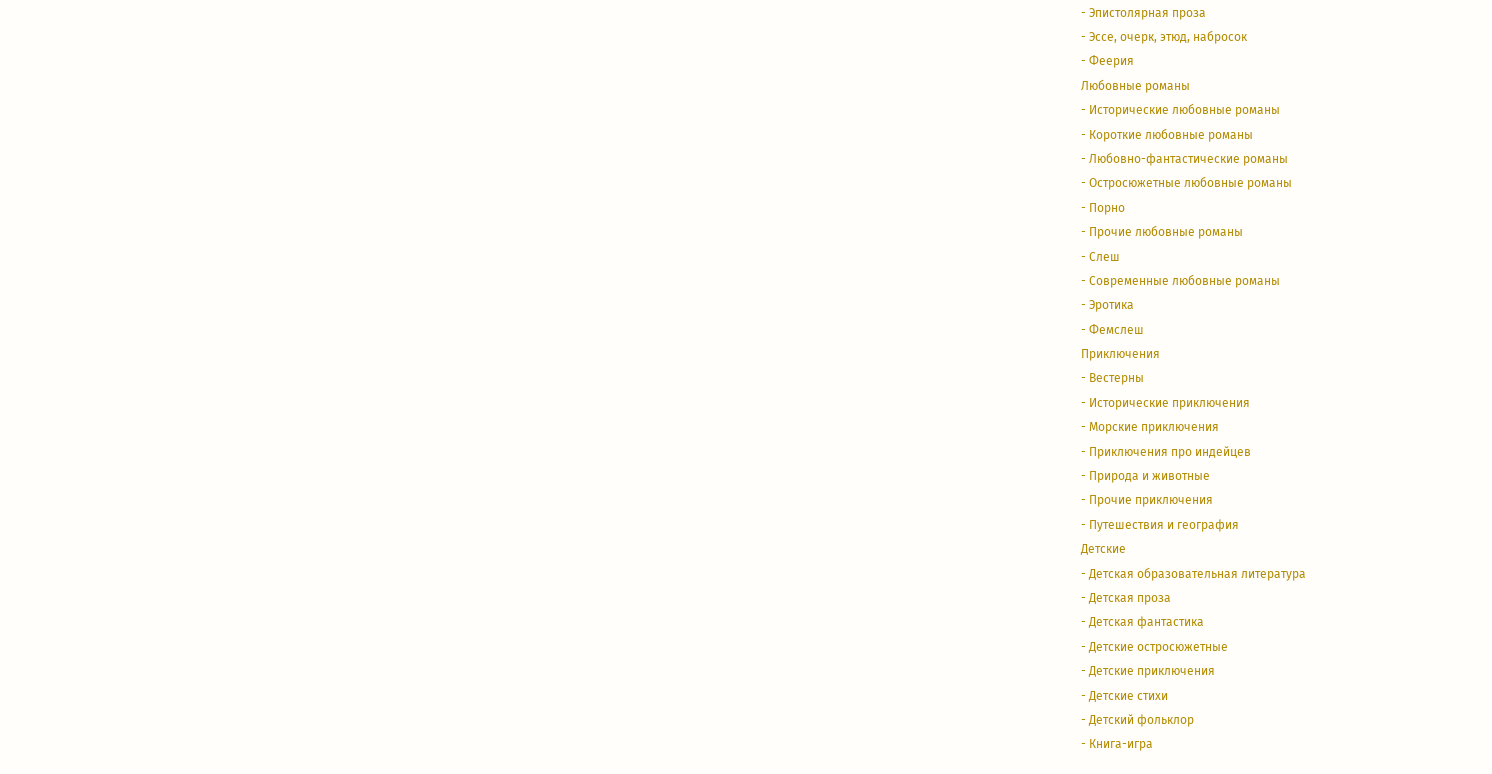- Эпистолярная проза
- Эссе, очерк, этюд, набросок
- Феерия
Любовные романы
- Исторические любовные романы
- Короткие любовные романы
- Любовно-фантастические романы
- Остросюжетные любовные романы
- Порно
- Прочие любовные романы
- Слеш
- Современные любовные романы
- Эротика
- Фемслеш
Приключения
- Вестерны
- Исторические приключения
- Морские приключения
- Приключения про индейцев
- Природа и животные
- Прочие приключения
- Путешествия и география
Детские
- Детская образовательная литература
- Детская проза
- Детская фантастика
- Детские остросюжетные
- Детские приключения
- Детские стихи
- Детский фольклор
- Книга-игра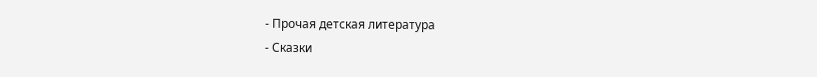- Прочая детская литература
- Сказки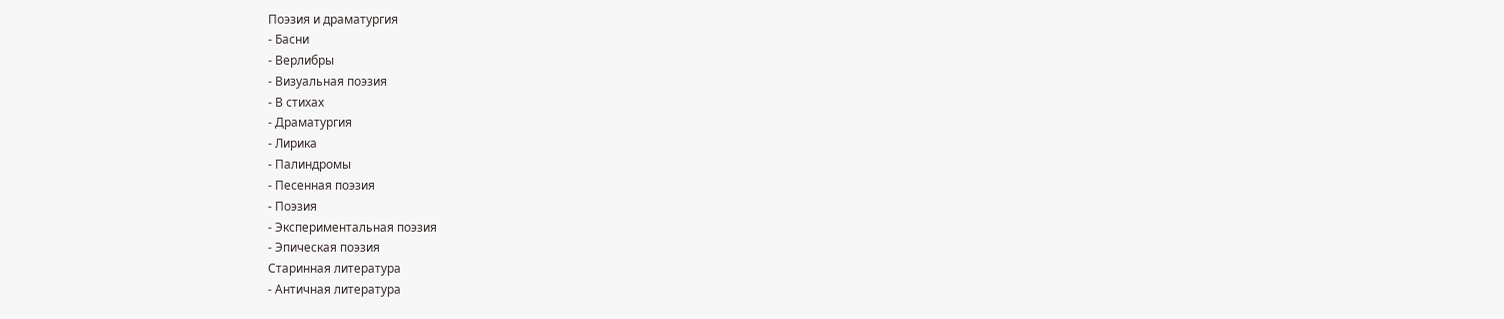Поэзия и драматургия
- Басни
- Верлибры
- Визуальная поэзия
- В стихах
- Драматургия
- Лирика
- Палиндромы
- Песенная поэзия
- Поэзия
- Экспериментальная поэзия
- Эпическая поэзия
Старинная литература
- Античная литература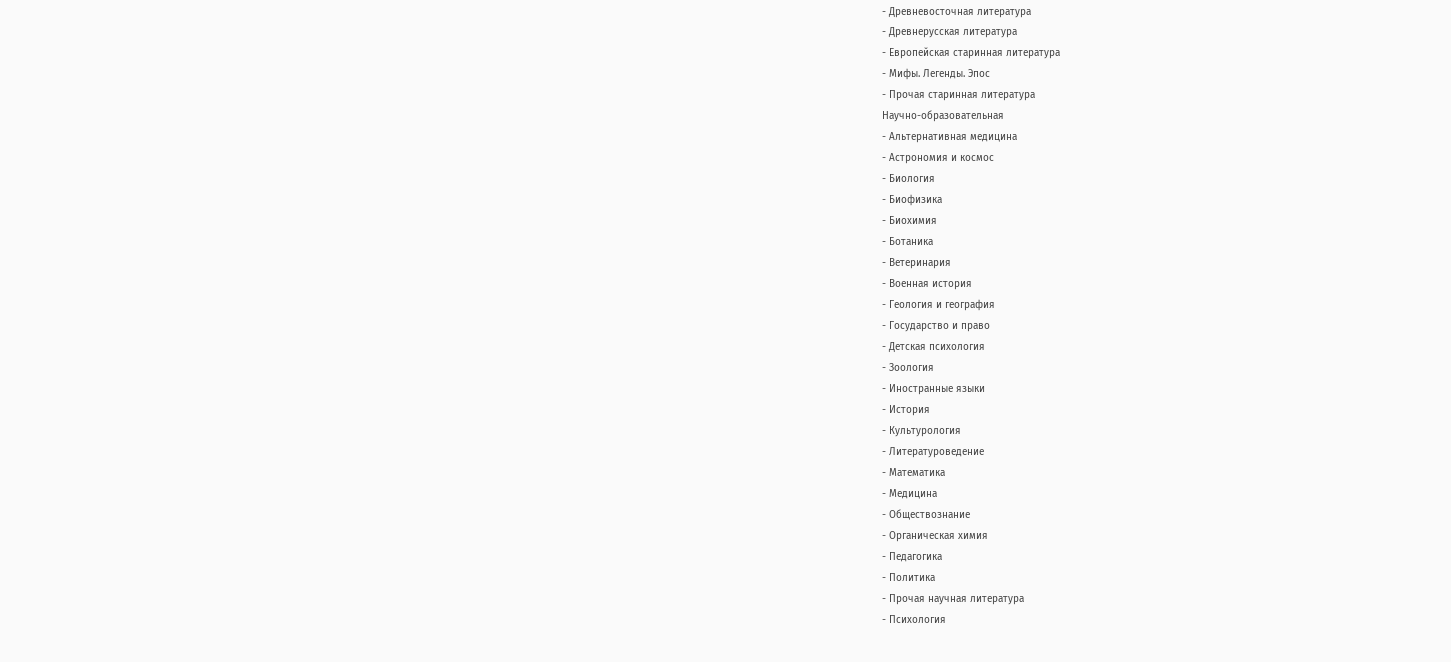- Древневосточная литература
- Древнерусская литература
- Европейская старинная литература
- Мифы. Легенды. Эпос
- Прочая старинная литература
Научно-образовательная
- Альтернативная медицина
- Астрономия и космос
- Биология
- Биофизика
- Биохимия
- Ботаника
- Ветеринария
- Военная история
- Геология и география
- Государство и право
- Детская психология
- Зоология
- Иностранные языки
- История
- Культурология
- Литературоведение
- Математика
- Медицина
- Обществознание
- Органическая химия
- Педагогика
- Политика
- Прочая научная литература
- Психология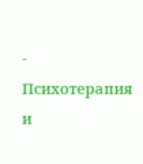- Психотерапия и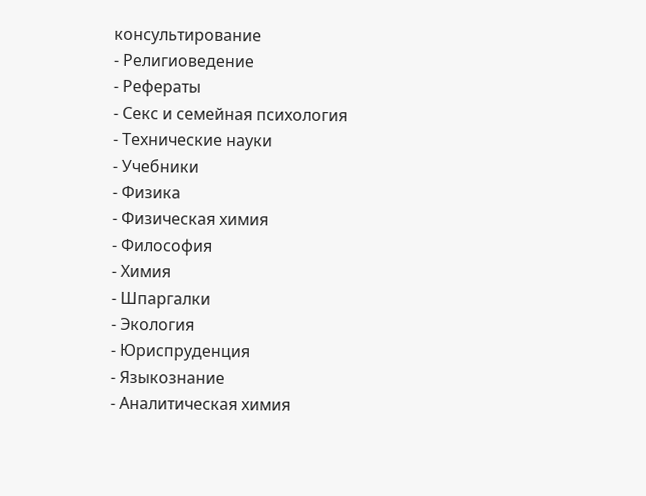консультирование
- Религиоведение
- Рефераты
- Секс и семейная психология
- Технические науки
- Учебники
- Физика
- Физическая химия
- Философия
- Химия
- Шпаргалки
- Экология
- Юриспруденция
- Языкознание
- Аналитическая химия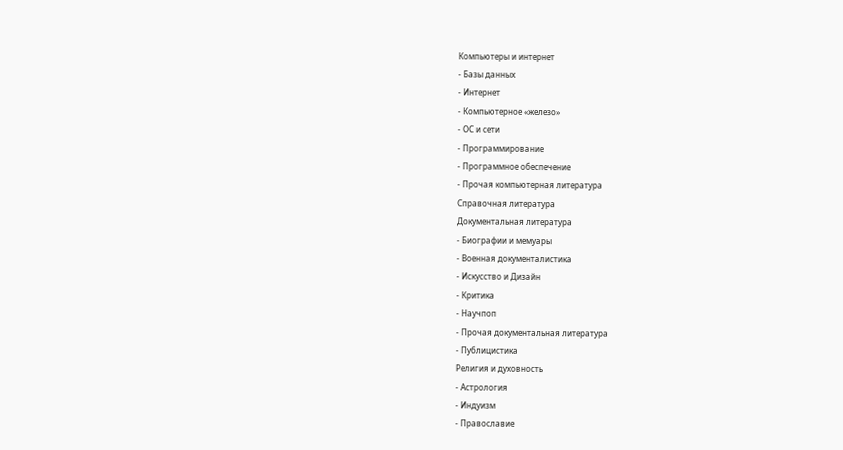Компьютеры и интернет
- Базы данных
- Интернет
- Компьютерное «железо»
- ОС и сети
- Программирование
- Программное обеспечение
- Прочая компьютерная литература
Справочная литература
Документальная литература
- Биографии и мемуары
- Военная документалистика
- Искусство и Дизайн
- Критика
- Научпоп
- Прочая документальная литература
- Публицистика
Религия и духовность
- Астрология
- Индуизм
- Православие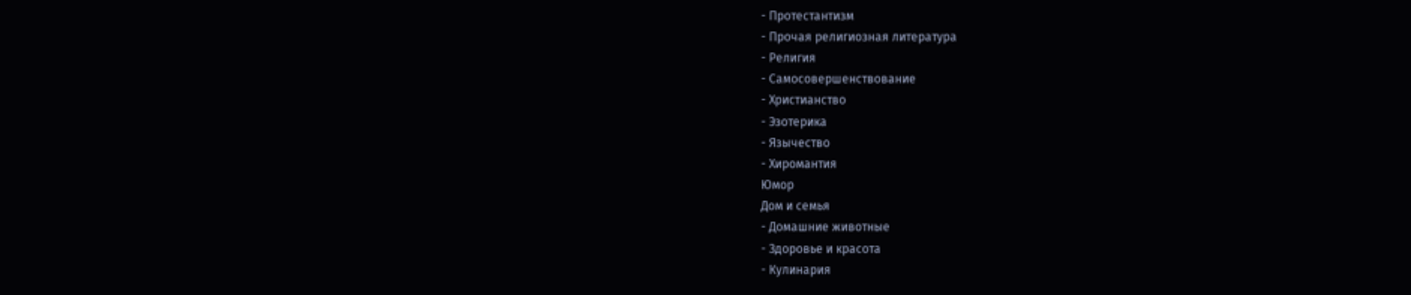- Протестантизм
- Прочая религиозная литература
- Религия
- Самосовершенствование
- Христианство
- Эзотерика
- Язычество
- Хиромантия
Юмор
Дом и семья
- Домашние животные
- Здоровье и красота
- Кулинария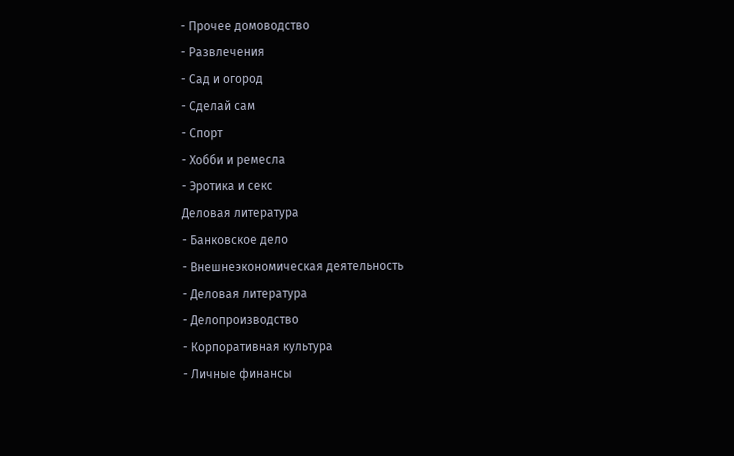- Прочее домоводство
- Развлечения
- Сад и огород
- Сделай сам
- Спорт
- Хобби и ремесла
- Эротика и секс
Деловая литература
- Банковское дело
- Внешнеэкономическая деятельность
- Деловая литература
- Делопроизводство
- Корпоративная культура
- Личные финансы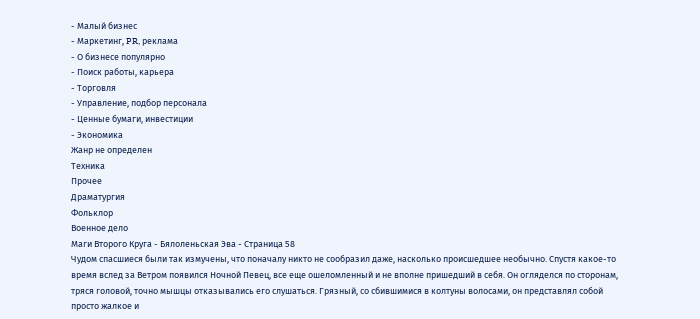- Малый бизнес
- Маркетинг, PR, реклама
- О бизнесе популярно
- Поиск работы, карьера
- Торговля
- Управление, подбор персонала
- Ценные бумаги, инвестиции
- Экономика
Жанр не определен
Техника
Прочее
Драматургия
Фольклор
Военное дело
Маги Второго Круга - Бялоленьская Эва - Страница 58
Чудом спасшиеся были так измучены, что поначалу никто не сообразил даже, насколько происшедшее необычно. Спустя какое-то время вслед за Ветром появился Ночной Певец, все еще ошеломленный и не вполне пришедший в себя. Он огляделся по сторонам, тряся головой, точно мышцы отказывались его слушаться. Грязный, со сбившимися в колтуны волосами, он представлял собой просто жалкое и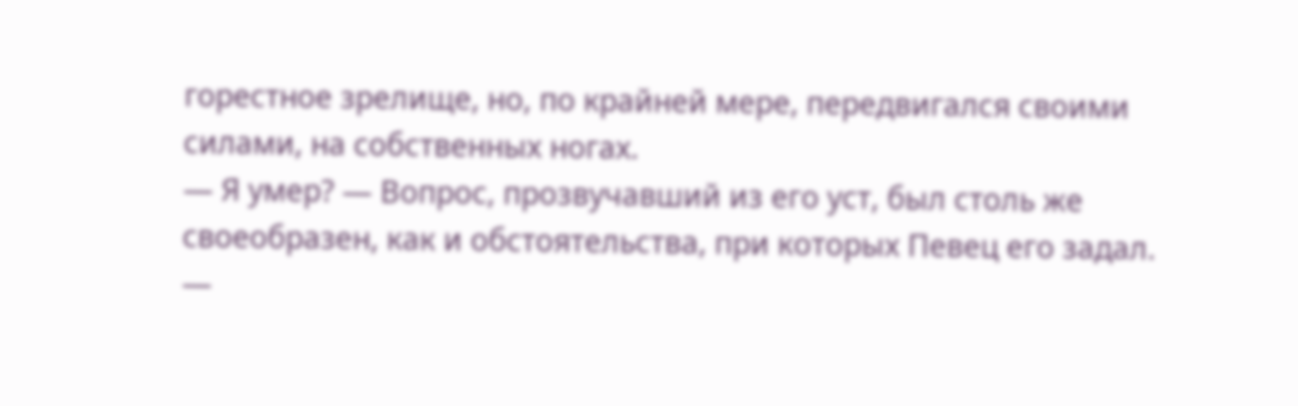горестное зрелище, но, по крайней мере, передвигался своими силами, на собственных ногах.
— Я умер? — Вопрос, прозвучавший из его уст, был столь же своеобразен, как и обстоятельства, при которых Певец его задал.
—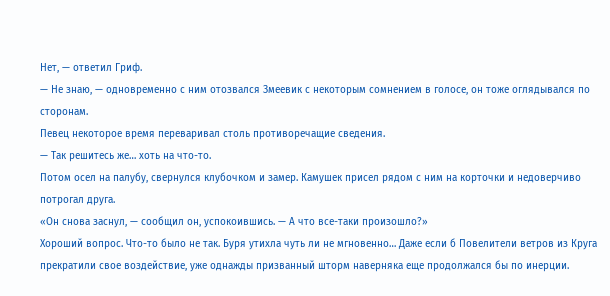Нет, — ответил Гриф.
— Не знаю, — одновременно с ним отозвался Змеевик с некоторым сомнением в голосе, он тоже оглядывался по сторонам.
Певец некоторое время переваривал столь противоречащие сведения.
— Так решитесь же… хоть на что-то.
Потом осел на палубу, свернулся клубочком и замер. Камушек присел рядом с ним на корточки и недоверчиво потрогал друга.
«Он снова заснул, — сообщил он, успокоившись. — А что все-таки произошло?»
Хороший вопрос. Что-то было не так. Буря утихла чуть ли не мгновенно… Даже если б Повелители ветров из Круга прекратили свое воздействие, уже однажды призванный шторм наверняка еще продолжался бы по инерции.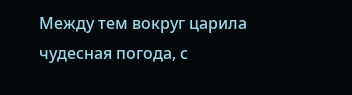Между тем вокруг царила чудесная погода, с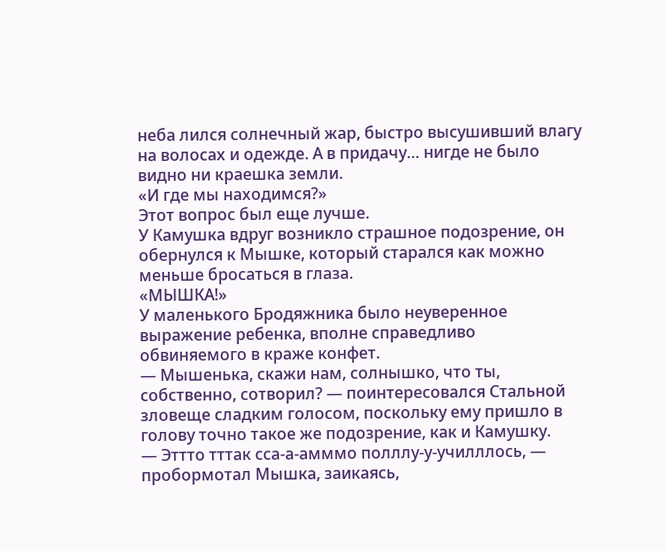неба лился солнечный жар, быстро высушивший влагу на волосах и одежде. А в придачу… нигде не было видно ни краешка земли.
«И где мы находимся?»
Этот вопрос был еще лучше.
У Камушка вдруг возникло страшное подозрение, он обернулся к Мышке, который старался как можно меньше бросаться в глаза.
«МЫШКА!»
У маленького Бродяжника было неуверенное выражение ребенка, вполне справедливо обвиняемого в краже конфет.
— Мышенька, скажи нам, солнышко, что ты, собственно, сотворил? — поинтересовался Стальной зловеще сладким голосом, поскольку ему пришло в голову точно такое же подозрение, как и Камушку.
— Эттто тттак сса-а-амммо полллу-у-училллось, — пробормотал Мышка, заикаясь,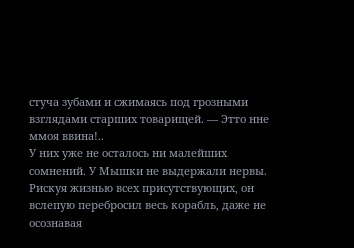стуча зубами и сжимаясь под грозными взглядами старших товарищей. — Этто нне ммоя ввина!..
У них уже не осталось ни малейших сомнений. У Мышки не выдержали нервы. Рискуя жизнью всех присутствующих, он вслепую перебросил весь корабль, даже не осознавая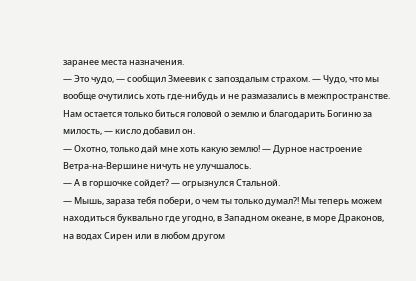заранее места назначения.
— Это чудо, — сообщил Змеевик с запоздалым страхом. — Чудо, что мы вообще очутились хоть где-нибудь и не размазались в межпространстве. Нам остается только биться головой о землю и благодарить Богиню за милость, — кисло добавил он.
— Охотно, только дай мне хоть какую землю! — Дурное настроение Ветра-на-Вершине ничуть не улучшалось.
— А в горшочке сойдет? — огрызнулся Стальной.
— Мышь, зараза тебя побери, о чем ты только думал?! Мы теперь можем находиться буквально где угодно, в Западном океане, в море Драконов, на водах Сирен или в любом другом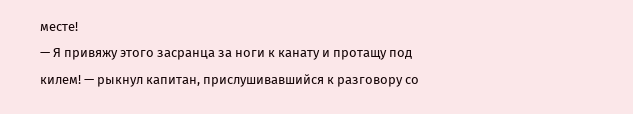месте!
— Я привяжу этого засранца за ноги к канату и протащу под килем! — рыкнул капитан, прислушивавшийся к разговору со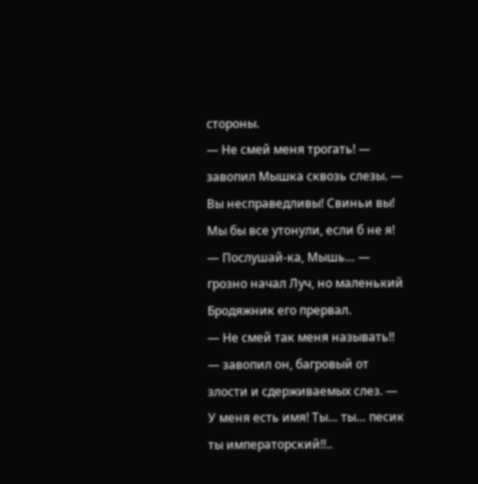стороны.
— Не смей меня трогать! — завопил Мышка сквозь слезы. — Вы несправедливы! Свиньи вы! Мы бы все утонули, если б не я!
— Послушай-ка, Мышь… — грозно начал Луч, но маленький Бродяжник его прервал.
— Не смей так меня называть!! — завопил он, багровый от злости и сдерживаемых слез. — У меня есть имя! Ты… ты… песик ты императорский!!..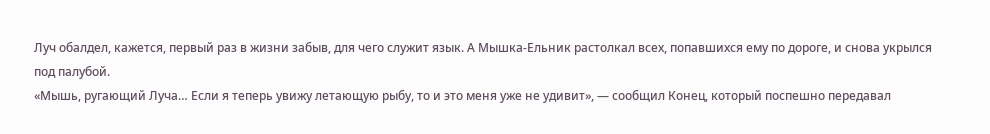Луч обалдел, кажется, первый раз в жизни забыв, для чего служит язык. А Мышка-Ельник растолкал всех, попавшихся ему по дороге, и снова укрылся под палубой.
«Мышь, ругающий Луча… Если я теперь увижу летающую рыбу, то и это меня уже не удивит», — сообщил Конец, который поспешно передавал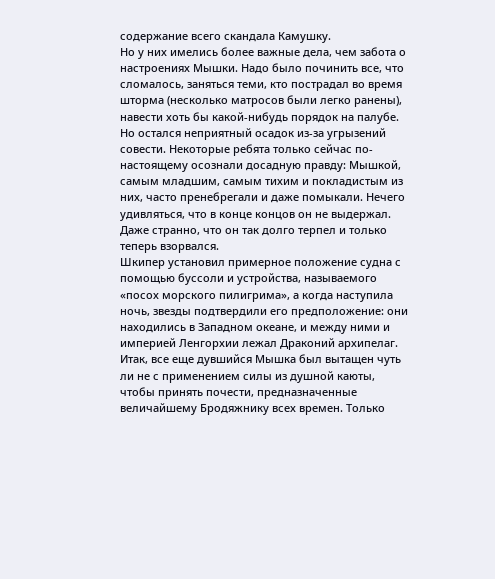содержание всего скандала Камушку.
Но у них имелись более важные дела, чем забота о настроениях Мышки. Надо было починить все, что сломалось, заняться теми, кто пострадал во время шторма (несколько матросов были легко ранены), навести хоть бы какой-нибудь порядок на палубе. Но остался неприятный осадок из-за угрызений совести. Некоторые ребята только сейчас по-настоящему осознали досадную правду: Мышкой, самым младшим, самым тихим и покладистым из них, часто пренебрегали и даже помыкали. Нечего удивляться, что в конце концов он не выдержал. Даже странно, что он так долго терпел и только теперь взорвался.
Шкипер установил примерное положение судна с помощью буссоли и устройства, называемого «посох морского пилигрима», а когда наступила ночь, звезды подтвердили его предположение: они находились в Западном океане, и между ними и империей Ленгорхии лежал Драконий архипелаг.
Итак, все еще дувшийся Мышка был вытащен чуть ли не с применением силы из душной каюты, чтобы принять почести, предназначенные величайшему Бродяжнику всех времен. Только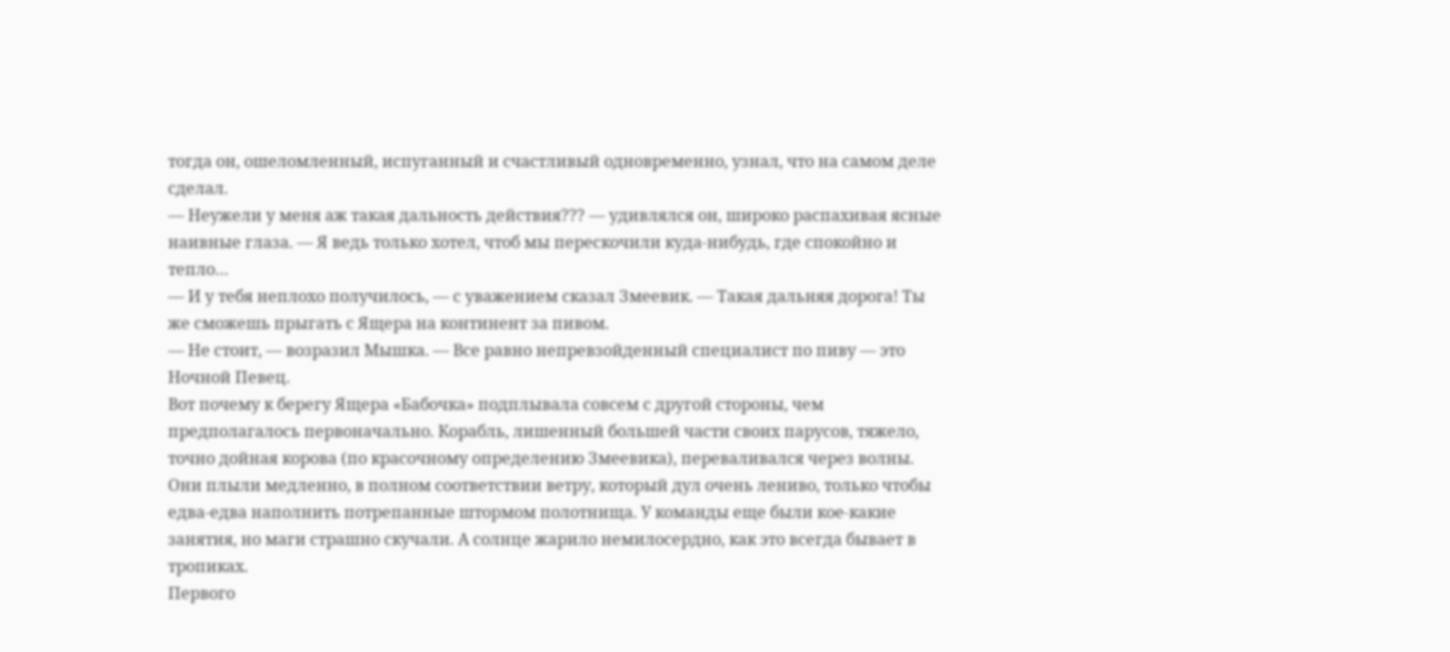тогда он, ошеломленный, испуганный и счастливый одновременно, узнал, что на самом деле сделал.
— Неужели у меня аж такая дальность действия??? — удивлялся он, широко распахивая ясные наивные глаза. — Я ведь только хотел, чтоб мы перескочили куда-нибудь, где спокойно и тепло…
— И у тебя неплохо получилось, — с уважением сказал Змеевик. — Такая дальняя дорога! Ты же сможешь прыгать с Ящера на континент за пивом.
— Не стоит, — возразил Мышка. — Все равно непревзойденный специалист по пиву — это Ночной Певец.
Вот почему к берегу Ящера «Бабочка» подплывала совсем с другой стороны, чем предполагалось первоначально. Корабль, лишенный большей части своих парусов, тяжело, точно дойная корова (по красочному определению Змеевика), переваливался через волны. Они плыли медленно, в полном соответствии ветру, который дул очень лениво, только чтобы едва-едва наполнить потрепанные штормом полотнища. У команды еще были кое-какие занятия, но маги страшно скучали. А солнце жарило немилосердно, как это всегда бывает в тропиках.
Первого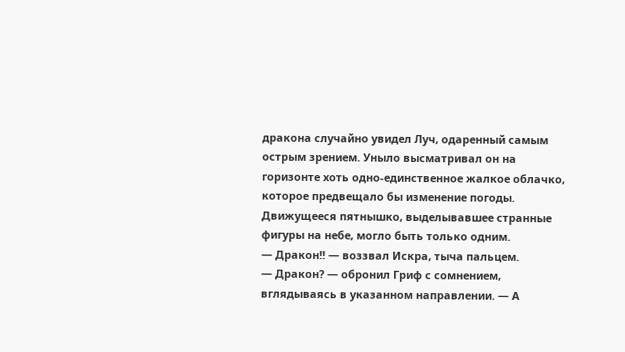дракона случайно увидел Луч, одаренный самым острым зрением. Уныло высматривал он на горизонте хоть одно-единственное жалкое облачко, которое предвещало бы изменение погоды. Движущееся пятнышко, выделывавшее странные фигуры на небе, могло быть только одним.
— Дракон!! — воззвал Искра, тыча пальцем.
— Дракон? — обронил Гриф с сомнением, вглядываясь в указанном направлении. — А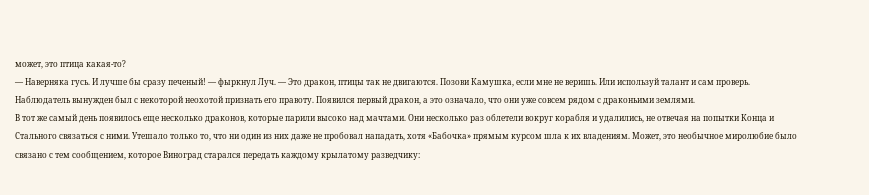может, это птица какая-то?
— Наверняка гусь. И лучше бы сразу печеный! — фыркнул Луч. — Это дракон, птицы так не двигаются. Позови Камушка, если мне не веришь. Или используй талант и сам проверь.
Наблюдатель вынужден был с некоторой неохотой признать его правоту. Появился первый дракон, а это означало, что они уже совсем рядом с драконьими землями.
В тот же самый день появилось еще несколько драконов, которые парили высоко над мачтами. Они несколько раз облетели вокруг корабля и удалились, не отвечая на попытки Конца и Стального связаться с ними. Утешало только то, что ни один из них даже не пробовал нападать, хотя «Бабочка» прямым курсом шла к их владениям. Может, это необычное миролюбие было связано с тем сообщением, которое Виноград старался передать каждому крылатому разведчику: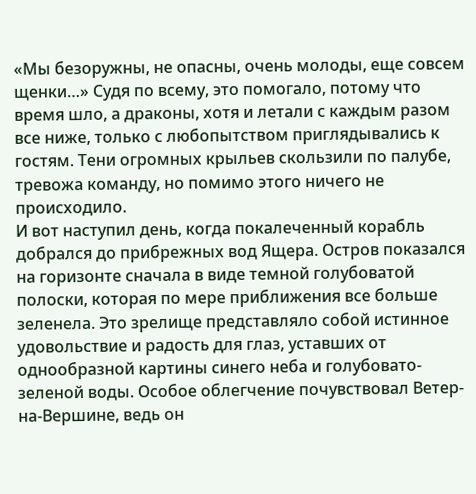«Мы безоружны, не опасны, очень молоды, еще совсем щенки…» Судя по всему, это помогало, потому что время шло, а драконы, хотя и летали с каждым разом все ниже, только с любопытством приглядывались к гостям. Тени огромных крыльев скользили по палубе, тревожа команду, но помимо этого ничего не происходило.
И вот наступил день, когда покалеченный корабль добрался до прибрежных вод Ящера. Остров показался на горизонте сначала в виде темной голубоватой полоски, которая по мере приближения все больше зеленела. Это зрелище представляло собой истинное удовольствие и радость для глаз, уставших от однообразной картины синего неба и голубовато-зеленой воды. Особое облегчение почувствовал Ветер-на-Вершине, ведь он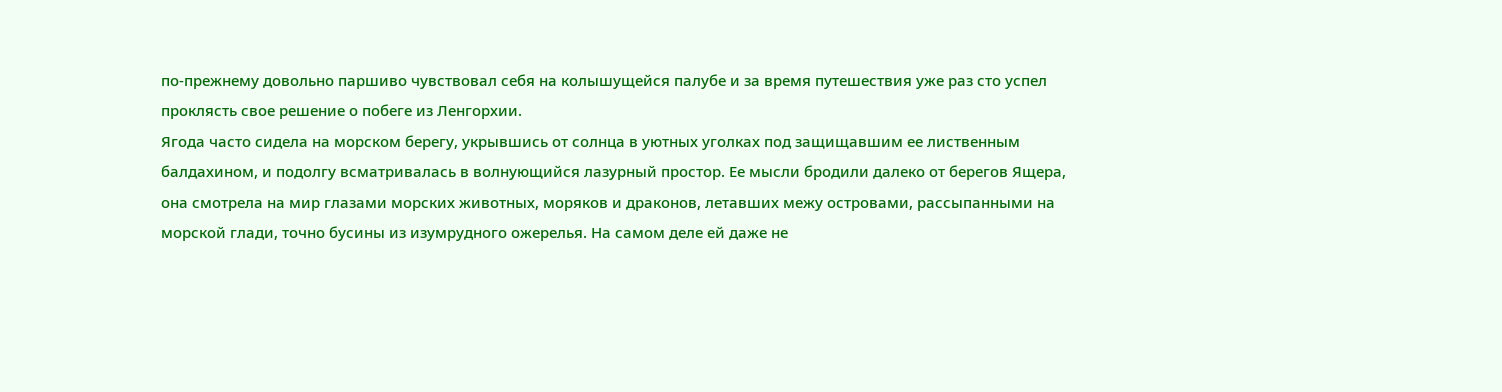по-прежнему довольно паршиво чувствовал себя на колышущейся палубе и за время путешествия уже раз сто успел проклясть свое решение о побеге из Ленгорхии.
Ягода часто сидела на морском берегу, укрывшись от солнца в уютных уголках под защищавшим ее лиственным балдахином, и подолгу всматривалась в волнующийся лазурный простор. Ее мысли бродили далеко от берегов Ящера, она смотрела на мир глазами морских животных, моряков и драконов, летавших межу островами, рассыпанными на морской глади, точно бусины из изумрудного ожерелья. На самом деле ей даже не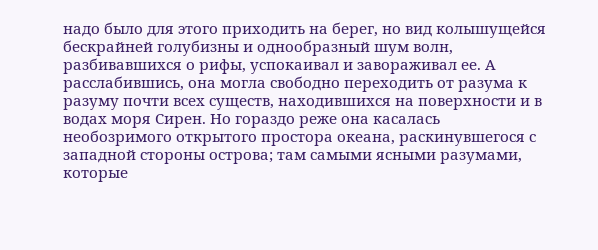надо было для этого приходить на берег, но вид колышущейся бескрайней голубизны и однообразный шум волн, разбивавшихся о рифы, успокаивал и завораживал ее. А расслабившись, она могла свободно переходить от разума к разуму почти всех существ, находившихся на поверхности и в водах моря Сирен. Но гораздо реже она касалась необозримого открытого простора океана, раскинувшегося с западной стороны острова; там самыми ясными разумами, которые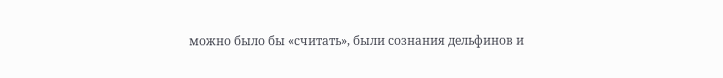можно было бы «считать», были сознания дельфинов и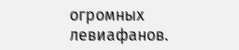огромных левиафанов.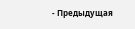- Предыдущая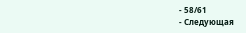- 58/61
- Следующая